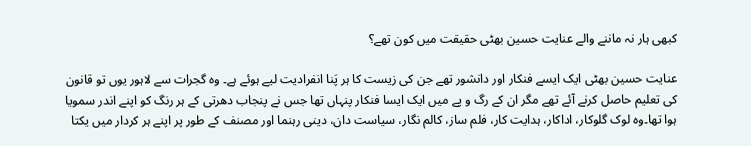کبھی ہار نہ ماننے والے عنایت حسین بھٹی حقیقت میں کون تھے؟

عنایت حسین بھٹی ایک ایسے فنکار اور دانشور تھے جن کی زیست کا ہر پَنا انفرادیت لیے ہوئے ہے۔ وہ گجرات سے لاہور یوں تو قانون کی تعلیم حاصل کرنے آئے تھے مگر ان کے رگ و پے میں ایک ایسا فنکار پنہاں تھا جس نے پنجاب دھرتی کے ہر رنگ کو اپنے اندر سمویا ہوا تھا۔وہ لوک گلوکار، اداکار، ہدایت کار، فلم ساز، کالم نگار، سیاست دان، دینی رہنما اور مصنف کے طور پر اپنے ہر کردار میں یکتا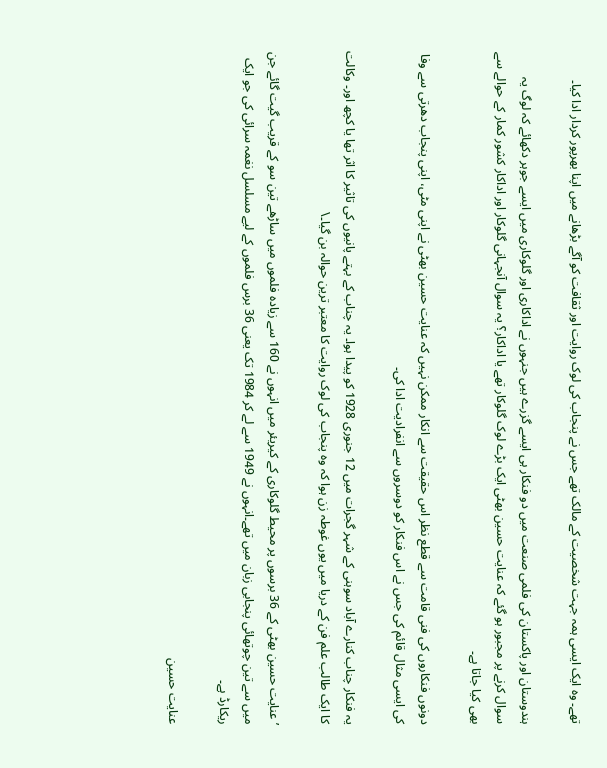تھے۔ وہ ایک ایسی ہمہ جہت شخصیت کے مالک تھے جس نے پنجاب کی لوک روایت اور ثقافت کو آگے بڑھانے میں اپنا بھرپور کردار ادا کیا۔

ہندوستان اور پاکستان کی فلمی صنعت میں دو فنکار ہی ایسے گزرے ہیں جنہوں نے اداکاری اور گلوکاری میں ایسے جوہر دکھائے کہ لوگ یہ سوال کرنے پر مجبور ہو گئے کہ عنایت حسین بھٹی ایک بڑے لوک گلوکار تھے یا اداکار؟ یہ سوال آنجہانی گلوکار اور اداکار کشور کمار کے حوالے سے بھی کیا جاتا ہے۔

دونوں فنکاروں کی فنی قامت سے قطع نظر اس حقیقت سے انکار ممکن نہیں کہ عنایت حسین بھٹی نے اپنی مٹی، اپنی پنجاب دھرتی سے وفا کی ایسی مثال قائم کی جس نے اس فنکار کو دوسروں سے انفرادیت ادا کی۔

یہ فنکار چناب کنارے آباد سوہنی کے شہر گجرات میں 12 جنوری 1928 کو پیدا ہوا۔ یہ چناب کے بہتے پانیوں کی تاثیر کا اثر تھا یا کچھ اور۔ وکالت کا ایک طالب علم فن کے دریا میں یوں غوطہ زن ہوا کہ وہ پنجاب کی لوک روایت کا معتبر ترین حوالہ بن گیا۔\

’عنایت حسین بھٹی کے 36 برسوں پر محیط گلوکاری کے کیریئر میں انہوں نے 160 سے زیادہ فلموں میں ساڑھے تین سو کے قریب گیت گائے جن میں سے تین چوتھائی پنجابی زبان میں تھے۔انہوں نے 1949 سے لے کر 1984 تک یعنی 36 برس فلموں کے لیے مسلسل نغمہ سرائی کی جو ایک ریکارڈ ہے۔

عنایت حسین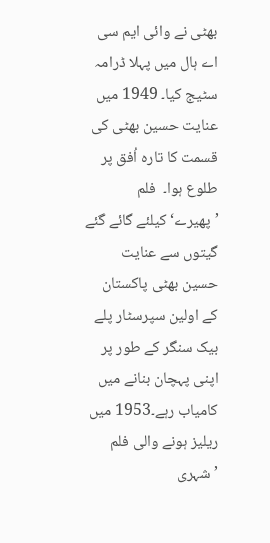بھٹی نے وائی ایم سی اے ہال میں پہلا ڈرامہ سٹیج کیا۔ 1949 میں عنایت حسین بھٹی کی قسمت کا تارہ اُفق پر طلوع ہوا۔  فلم ’پھیرے‘کیلئے گائے گئے گیتوں سے عنایت حسین بھٹی پاکستان کے اولین سپرسٹار پلے بیک سنگر کے طور پر اپنی پہچان بنانے میں کامیاب رہے۔1953 میں ریلیز ہونے والی فلم ’شہری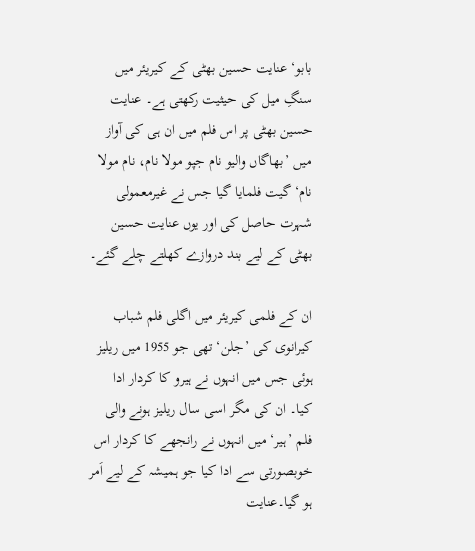بابو‘ عنایت حسین بھٹی کے کیریئر میں سنگِ میل کی حیثیت رکھتی ہے۔ عنایت حسین بھٹی پر اس فلم میں ان ہی کی آواز میں ’بھاگاں والیو نام جپو مولا نام، نام مولا نام‘ گیت فلمایا گیا جس نے غیرمعمولی شہرت حاصل کی اور یوں عنایت حسین بھٹی کے لیے بند دروازے کھلتے چلے گئے۔

ان کے فلمی کیریئر میں اگلی فلم شباب کیرانوی کی ’جلن‘ تھی جو 1955 میں ریلیز ہوئی جس میں انہوں نے ہیرو کا کردار ادا کیا۔ ان کی مگر اسی سال ریلیز ہونے والی فلم ’ہیر‘ میں انہوں نے رانجھے کا کردار اس خوبصورتی سے ادا کیا جو ہمیشہ کے لیے اَمر ہو گیا۔عنایت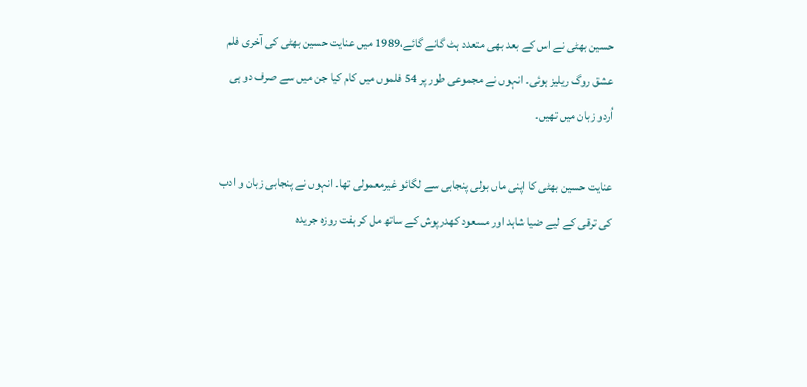حسین بھٹی نے اس کے بعد بھی متعدد ہٹ گانے گائے،1989 میں عنایت حسین بھٹی کی آخری فلم عشق روگ ریلیز ہوئی۔ انہوں نے مجموعی طور پر 54 فلموں میں کام کیا جن میں سے صرف دو ہی اُردو زبان میں تھیں۔

عنایت حسین بھٹی کا اپنی ماں بولی پنجابی سے لگائو غیرمعمولی تھا۔ انہوں نے پنجابی زبان و ادب کی ترقی کے لیے ضیا شاہد اور مسعود کھدرپوش کے ساتھ مل کر ہفت روزہ جریدہ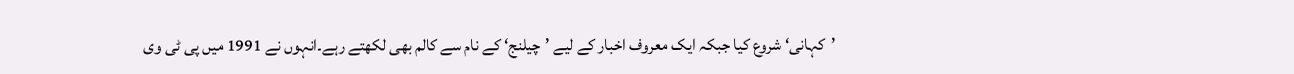’کہانی‘ شروع کیا جبکہ ایک معروف اخبار کے لیے ’چیلنج‘ کے نام سے کالم بھی لکھتے رہے۔انہوں نے 1991 میں پی ٹی وی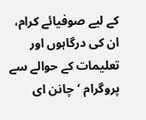کے لیے صوفیائے کرام، ان کی درگاہوں اور تعلیمات کے حوالے سے پروگرام ‘چانن ای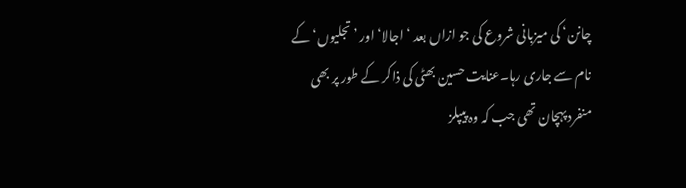چانن‘ کی میزبانی شروع کی جو ازاں بعد ‘اجالا‘ اور ’تجلیوں‘ کے نام سے جاری رہا۔عنایت حسین بھٹی کی ذاکر کے طور پر بھی منفرد پہچان تھی جب کہ وہ پیپلز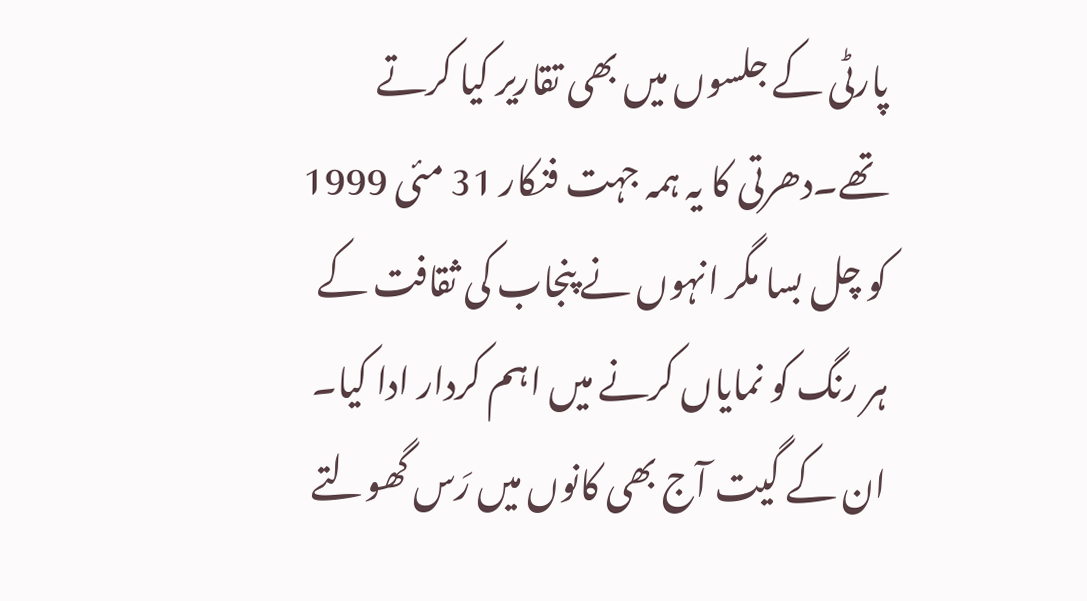پارٹی کے جلسوں میں بھی تقاریر کیا کرتے تھے۔دھرتی کا یہ ہمہ جہت فنکار 31 مئی 1999 کو چل بسا مگر انہوں نے پنجاب کی ثقافت کے ہر رنگ کو نمایاں کرنے میں اہم کردار ادا کیا۔ ان کے گیت آج بھی کانوں میں رَس گھولتے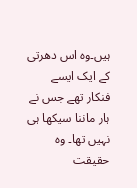ہیں۔وہ اس دھرتی کے ایک ایسے فنکار تھے جس نے ہار ماننا سیکھا ہی نہیں تھا۔ وہ حقیقت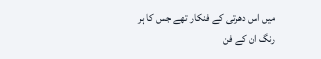میں اس دھرتی کے فنکار تھے جس کا ہر رنگ ان کے فن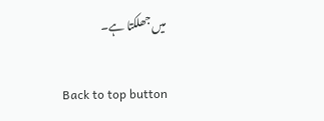میں جھلکتا ہے۔

Back to top button